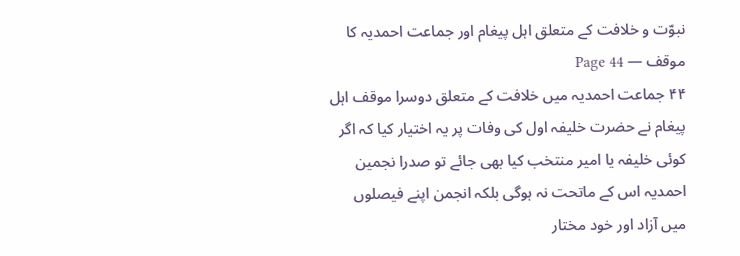نبوّت و خلافت کے متعلق اہل پیغام اور جماعت احمدیہ کا موقف — Page 44
۴۴ جماعت احمدیہ میں خلافت کے متعلق دوسرا موقف اہل پیغام نے حضرت خلیفہ اول کی وفات پر یہ اختیار کیا کہ اگر کوئی خلیفہ یا امیر منتخب کیا بھی جائے تو صدرا نجمین احمدیہ اس کے ماتحت نہ ہوگی بلکہ انجمن اپنے فیصلوں میں آزاد اور خود مختار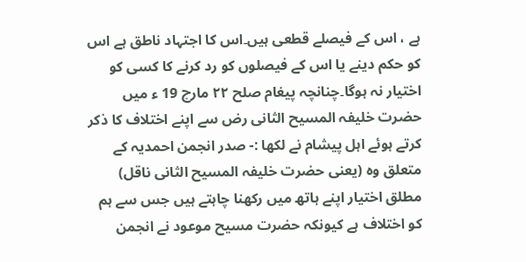ہے ، اس کے فیصلے قطعی ہیں۔اس کا اجتہاد ناطق ہے اس کو حکم دینے یا اس کے فیصلوں کو رد کرنے کا کسی کو اختیار نہ ہوگا۔چنانچہ پیغام صلح ۲۲ مارچ 19 ء میں حضرت خلیفہ المسیح الثانی رض سے اپنے اختلاف کا ذکر کرتے ہوئے اہل پیشام نے لکھا :- صدر انجمن احمدیہ کے متعلق وہ (یعنی حضرت خلیفہ المسیح الثانی ناقل) مطلق اختیار اپنے ہاتھ میں رکھنا چاہتے ہیں جس سے ہم کو اختلاف ہے کیونکہ حضرت مسیح موعود نے انجمن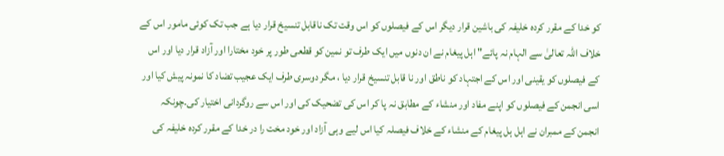کو خدا کے مقرر کردہ خلیفہ کی باشین قرار دیگر اس کے فیصلوں کو اس وقت تک ناقابل تنسیخ قرار دیا ہے جب تک کوئی مامور اس کے خلاف اللہ تعالیٰ سے الہام نہ پائے" اہل پیغام نے ان دنوں میں ایک طرف تو نمین کو قطعی طور پر خود مختارا اور آزاد قرار دیا اور اس کے فیصلوں کو یقینی اور اس کے اجتہاد کو ناطق اور نا قابل تنسیخ قرار دیا ، مگر دوسری طرف ایک عجیب تضاد کا نمونہ پیش کیا اور اسی انجمن کے فیصلوں کو اپنے مفاد اور منشاء کے مطابق نہ پا کر اس کی تضحیک کی اور اس سے روگردانی اختیار کی۔چونکہ انجمن کے ممبران نے اہل ہل پیغام کے منشاء کے خلاف فیصلہ کیا اس لیے وہی آزاد اور خود مخت را در خدا کے مقرر کردہ خلیفہ کی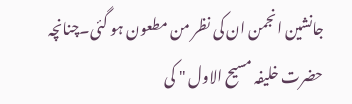جانشین انجمن ان کی نظر من مطعون ہو گئی۔چنانچہ حضرت خلیفہ مسیح الاول " کی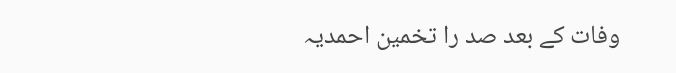وفات کے بعد صد را تخمین احمدیہ